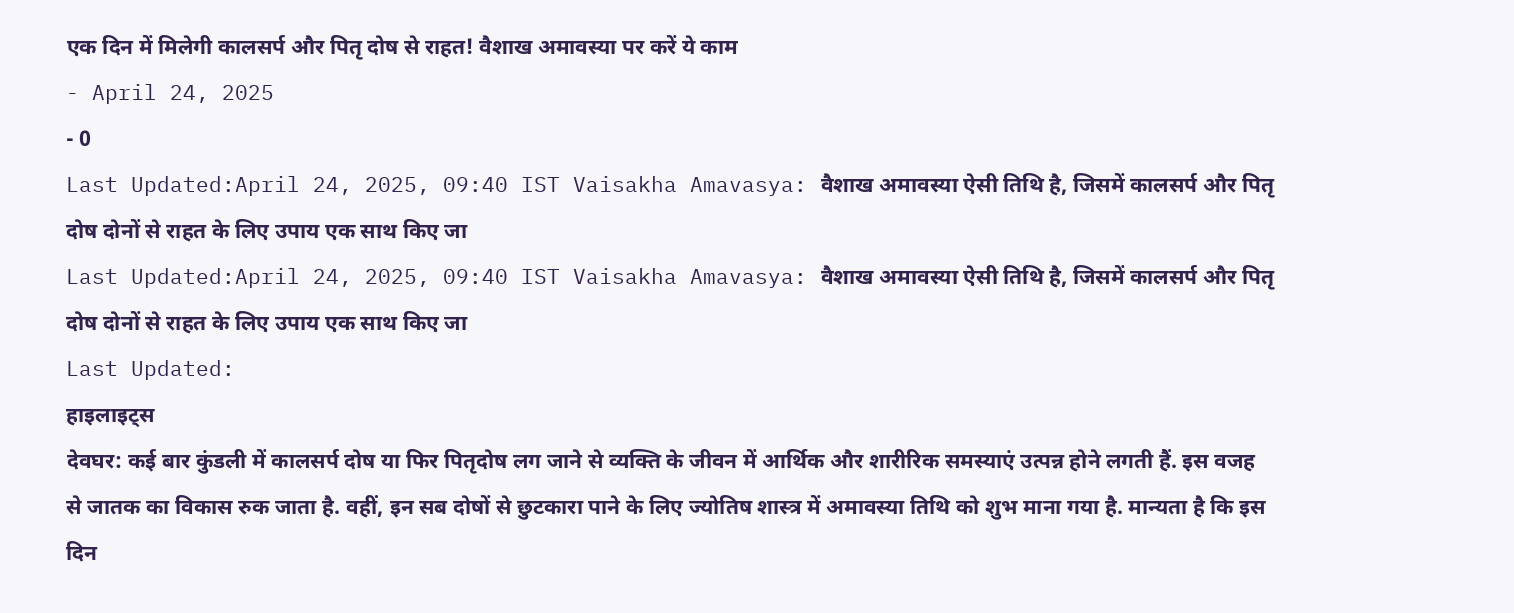एक दिन में मिलेगी कालसर्प और पितृ दोष से राहत! वैशाख अमावस्या पर करें ये काम
- April 24, 2025
- 0
Last Updated:April 24, 2025, 09:40 IST Vaisakha Amavasya: वैशाख अमावस्या ऐसी तिथि है, जिसमें कालसर्प और पितृ दोष दोनों से राहत के लिए उपाय एक साथ किए जा
Last Updated:April 24, 2025, 09:40 IST Vaisakha Amavasya: वैशाख अमावस्या ऐसी तिथि है, जिसमें कालसर्प और पितृ दोष दोनों से राहत के लिए उपाय एक साथ किए जा
Last Updated:
हाइलाइट्स
देवघर: कई बार कुंडली में कालसर्प दोष या फिर पितृदोष लग जाने से व्यक्ति के जीवन में आर्थिक और शारीरिक समस्याएं उत्पन्न होने लगती हैं. इस वजह से जातक का विकास रुक जाता है. वहीं, इन सब दोषों से छुटकारा पाने के लिए ज्योतिष शास्त्र में अमावस्या तिथि को शुभ माना गया है. मान्यता है कि इस दिन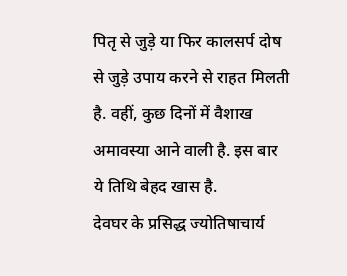पितृ से जुड़े या फिर कालसर्प दोष से जुड़े उपाय करने से राहत मिलती है. वहीं, कुछ दिनों में वैशाख अमावस्या आने वाली है. इस बार ये तिथि बेहद खास है.
देवघर के प्रसिद्ध ज्योतिषाचार्य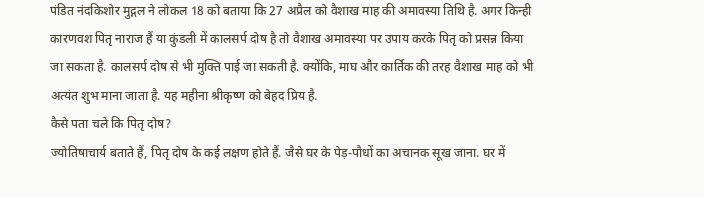पंडित नंदकिशोर मुद्गल ने लोकल 18 को बताया कि 27 अप्रैल को वैशाख माह की अमावस्या तिथि है. अगर किन्ही कारणवश पितृ नाराज हैं या कुंडली में कालसर्प दोष है तो वैशाख अमावस्या पर उपाय करके पितृ को प्रसन्न किया जा सकता है. कालसर्प दोष से भी मुक्ति पाई जा सकती है. क्योंकि, माघ और कार्तिक की तरह वैशाख माह को भी अत्यंत शुभ माना जाता है. यह महीना श्रीकृष्ण को बेहद प्रिय है.
कैसे पता चले कि पितृ दोष?
ज्योतिषाचार्य बताते हैं, पितृ दोष के कई लक्षण होते हैं. जैसे घर के पेड़-पौधों का अचानक सूख जाना. घर में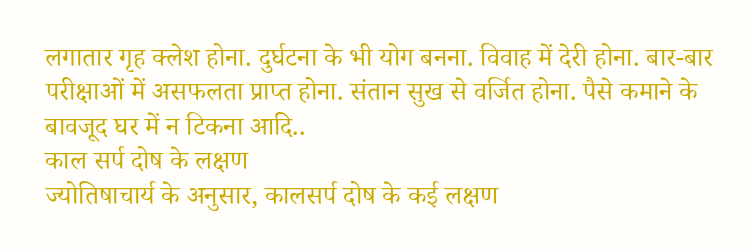लगातार गृह क्लेश होना. दुर्घटना के भी योग बनना. विवाह में देरी होना. बार-बार परीक्षाओं में असफलता प्राप्त होना. संतान सुख से वर्जित होना. पैसे कमाने के बावजूद घर में न टिकना आदि..
काल सर्प दोष के लक्षण
ज्योतिषाचार्य के अनुसार, कालसर्प दोष के कई लक्षण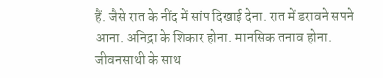हैं. जैसे रात के नींद में सांप दिखाई देना. रात में डरावने सपने आना. अनिद्रा के शिकार होना. मानसिक तनाव होना. जीवनसाथी के साथ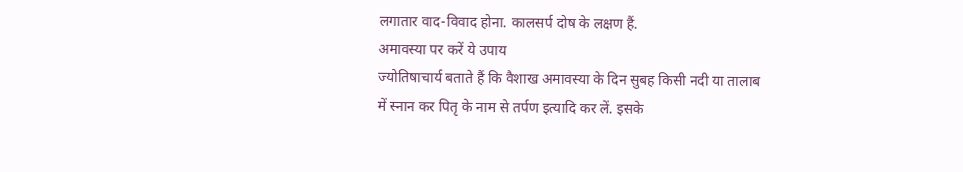लगातार वाद-विवाद होना. कालसर्प दोष के लक्षण हैं.
अमावस्या पर करें ये उपाय
ज्योतिषाचार्य बताते हैं कि वैशाख अमावस्या के दिन सुबह किसी नदी या तालाब में स्नान कर पितृ के नाम से तर्पण इत्यादि कर लें. इसके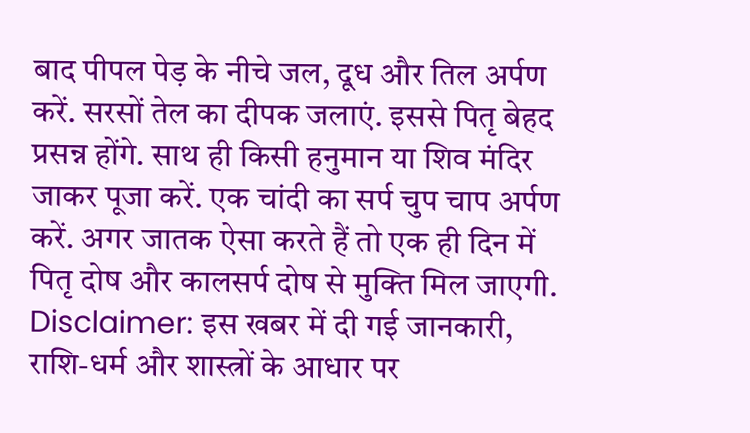बाद पीपल पेड़ के नीचे जल, दूध और तिल अर्पण करें. सरसों तेल का दीपक जलाएं. इससे पितृ बेहद प्रसन्न होंगे. साथ ही किसी हनुमान या शिव मंदिर जाकर पूजा करें. एक चांदी का सर्प चुप चाप अर्पण करें. अगर जातक ऐसा करते हैं तो एक ही दिन में पितृ दोष और कालसर्प दोष से मुक्ति मिल जाएगी.
Disclaimer: इस खबर में दी गई जानकारी, राशि-धर्म और शास्त्रों के आधार पर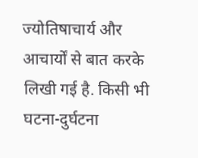ज्योतिषाचार्य और आचार्यों से बात करके लिखी गई है. किसी भी घटना-दुर्घटना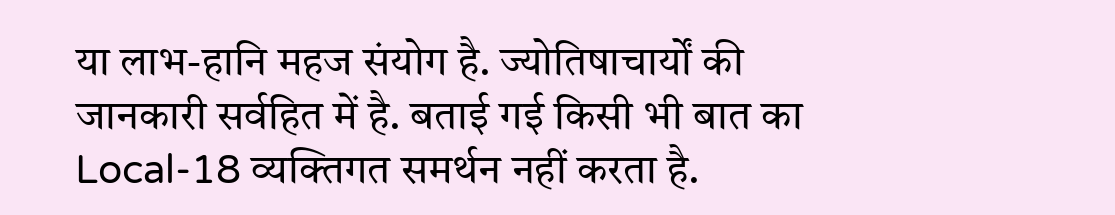या लाभ-हानि महज संयोग है. ज्योतिषाचार्यों की जानकारी सर्वहित में है. बताई गई किसी भी बात का Local-18 व्यक्तिगत समर्थन नहीं करता है.